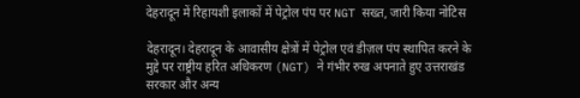देहरादून में रिहायशी इलाकों में पेट्रोल पंप पर NGT सख्त, जारी किया नोटिस

देहरादून। देहरादून के आवासीय क्षेत्रों में पेट्रोल एवं डीज़ल पंप स्थापित करने के मुद्दे पर राष्ट्रीय हरित अधिकरण (NGT) ने गंभीर रुख अपनाते हुए उत्तराखंड सरकार और अन्य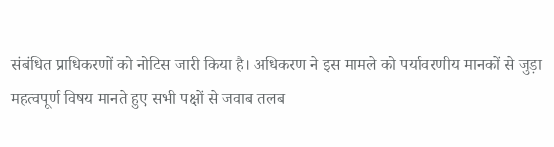संबंधित प्राधिकरणों को नोटिस जारी किया है। अधिकरण ने इस मामले को पर्यावरणीय मानकों से जुड़ा महत्वपूर्ण विषय मानते हुए सभी पक्षों से जवाब तलब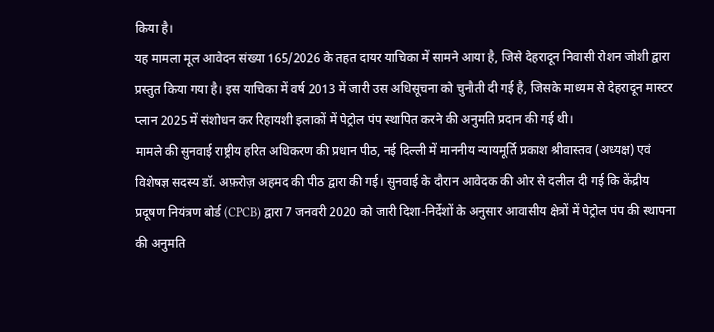किया है।
यह मामला मूल आवेदन संख्या 165/2026 के तहत दायर याचिका में सामने आया है, जिसे देहरादून निवासी रोशन जोशी द्वारा प्रस्तुत किया गया है। इस याचिका में वर्ष 2013 में जारी उस अधिसूचना को चुनौती दी गई है, जिसके माध्यम से देहरादून मास्टर प्लान 2025 में संशोधन कर रिहायशी इलाकों में पेट्रोल पंप स्थापित करने की अनुमति प्रदान की गई थी।
मामले की सुनवाई राष्ट्रीय हरित अधिकरण की प्रधान पीठ, नई दिल्ली में माननीय न्यायमूर्ति प्रकाश श्रीवास्तव (अध्यक्ष) एवं विशेषज्ञ सदस्य डॉ. अफ़रोज़ अहमद की पीठ द्वारा की गई। सुनवाई के दौरान आवेदक की ओर से दलील दी गई कि केंद्रीय प्रदूषण नियंत्रण बोर्ड (CPCB) द्वारा 7 जनवरी 2020 को जारी दिशा-निर्देशों के अनुसार आवासीय क्षेत्रों में पेट्रोल पंप की स्थापना की अनुमति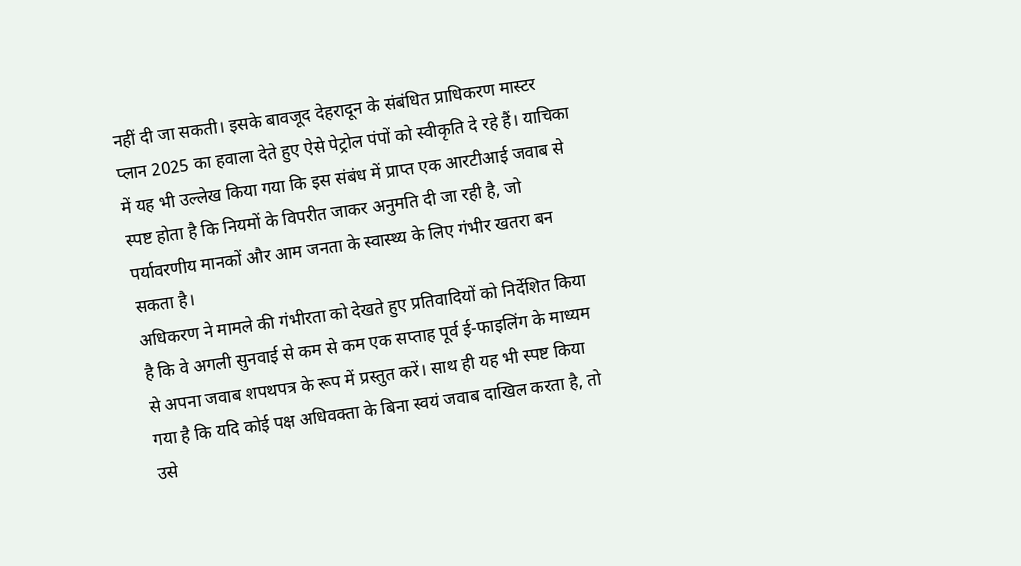नहीं दी जा सकती। इसके बावजूद देहरादून के संबंधित प्राधिकरण मास्टर प्लान 2025 का हवाला देते हुए ऐसे पेट्रोल पंपों को स्वीकृति दे रहे हैं। याचिका में यह भी उल्लेख किया गया कि इस संबंध में प्राप्त एक आरटीआई जवाब से स्पष्ट होता है कि नियमों के विपरीत जाकर अनुमति दी जा रही है, जो पर्यावरणीय मानकों और आम जनता के स्वास्थ्य के लिए गंभीर खतरा बन सकता है।
अधिकरण ने मामले की गंभीरता को देखते हुए प्रतिवादियों को निर्देशित किया है कि वे अगली सुनवाई से कम से कम एक सप्ताह पूर्व ई-फाइलिंग के माध्यम से अपना जवाब शपथपत्र के रूप में प्रस्तुत करें। साथ ही यह भी स्पष्ट किया गया है कि यदि कोई पक्ष अधिवक्ता के बिना स्वयं जवाब दाखिल करता है, तो उसे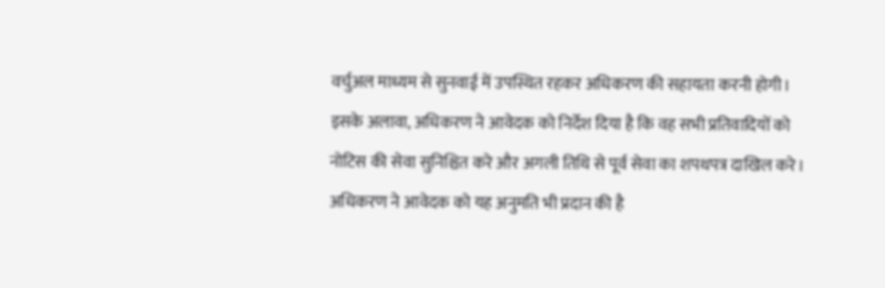वर्चुअल माध्यम से सुनवाई में उपस्थित रहकर अधिकरण की सहायता करनी होगी।
इसके अलावा, अधिकरण ने आवेदक को निर्देश दिया है कि वह सभी प्रतिवादियों को नोटिस की सेवा सुनिश्चित करे और अगली तिथि से पूर्व सेवा का शपथपत्र दाखिल करे। अधिकरण ने आवेदक को यह अनुमति भी प्रदान की है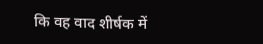कि वह वाद शीर्षक में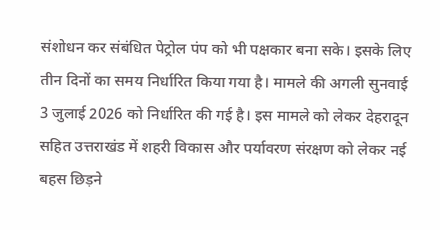संशोधन कर संबंधित पेट्रोल पंप को भी पक्षकार बना सके। इसके लिए तीन दिनों का समय निर्धारित किया गया है। मामले की अगली सुनवाई 3 जुलाई 2026 को निर्धारित की गई है। इस मामले को लेकर देहरादून सहित उत्तराखंड में शहरी विकास और पर्यावरण संरक्षण को लेकर नई बहस छिड़ने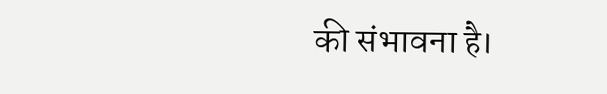की संभावना है।